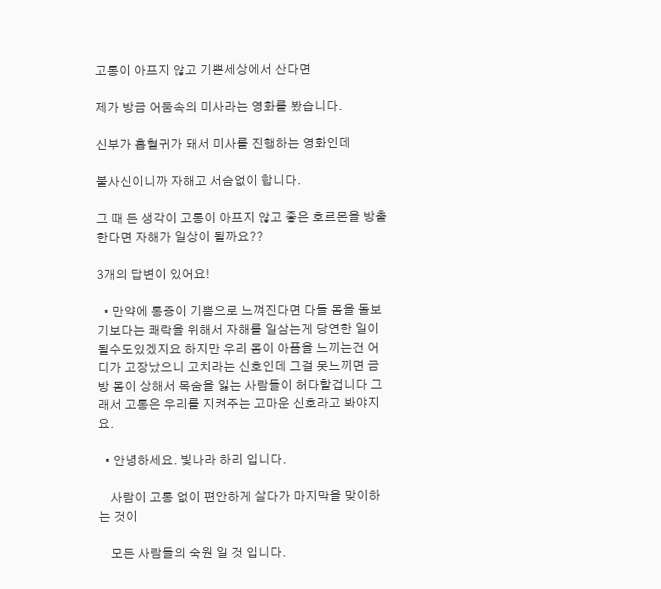고통이 아프지 않고 기쁜세상에서 산다면

제가 방금 어둠속의 미사라는 영화를 봤습니다.

신부가 흡혈귀가 돼서 미사를 진행하는 영화인데

불사신이니까 자해고 서슴없이 합니다.

그 때 든 생각이 고통이 아프지 않고 좋은 호르몬을 방출한다면 자해가 일상이 될까요??

3개의 답변이 있어요!

  • 만약에 통증이 기쁨으로 느껴진다면 다들 몸을 돌보기보다는 쾌락을 위해서 자해를 일삼는게 당연한 일이 될수도있겠지요 하지만 우리 몸이 아픔을 느끼는건 어디가 고장났으니 고치라는 신호인데 그걸 못느끼면 금방 몸이 상해서 목숨을 잃는 사람들이 허다할겁니다 그래서 고통은 우리를 지켜주는 고마운 신호라고 봐야지요.

  • 안녕하세요. 빛나라 하리 입니다.

    사람이 고통 없이 편안하게 살다가 마지막을 맞이하는 것이

    모든 사람들의 숙원 일 것 입니다.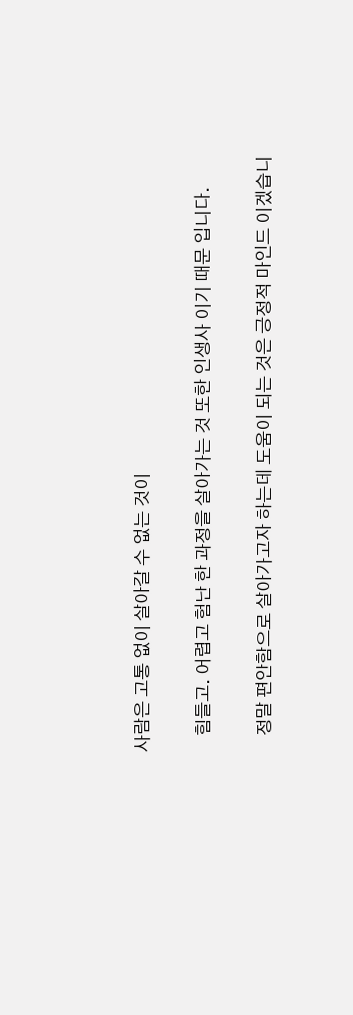사람은 고통 없이 살아갈 수 없는 것이

    힘들고. 어렵고 험난 한 과정을 살아가는 것 또한 인생사 이기 때문 입니다.

    정말 편안함으로 살아가고자 하는데 도움이 되는 것은 긍정적 마인드 이겠습니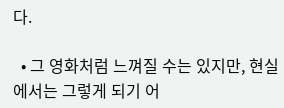다.

  • 그 영화처럼 느껴질 수는 있지만, 현실에서는 그렇게 되기 어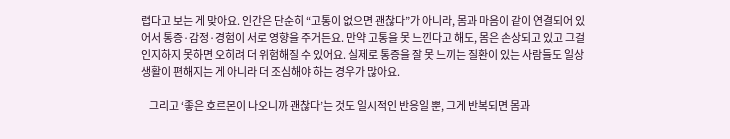렵다고 보는 게 맞아요. 인간은 단순히 “고통이 없으면 괜찮다”가 아니라, 몸과 마음이 같이 연결되어 있어서 통증·감정·경험이 서로 영향을 주거든요. 만약 고통을 못 느낀다고 해도, 몸은 손상되고 있고 그걸 인지하지 못하면 오히려 더 위험해질 수 있어요. 실제로 통증을 잘 못 느끼는 질환이 있는 사람들도 일상생활이 편해지는 게 아니라 더 조심해야 하는 경우가 많아요.

    그리고 ‘좋은 호르몬이 나오니까 괜찮다’는 것도 일시적인 반응일 뿐, 그게 반복되면 몸과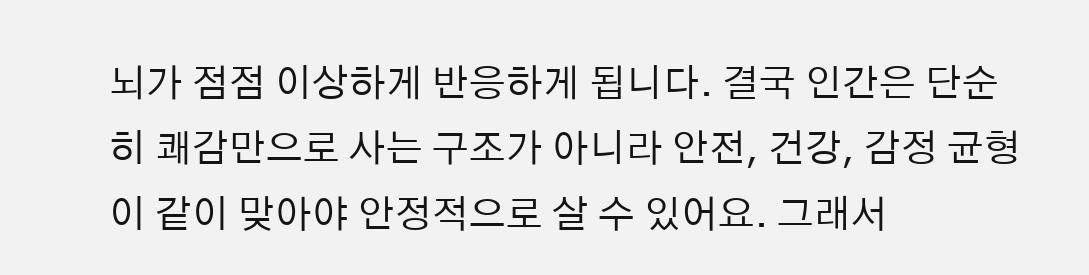뇌가 점점 이상하게 반응하게 됩니다. 결국 인간은 단순히 쾌감만으로 사는 구조가 아니라 안전, 건강, 감정 균형이 같이 맞아야 안정적으로 살 수 있어요. 그래서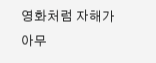영화처럼 자해가 아무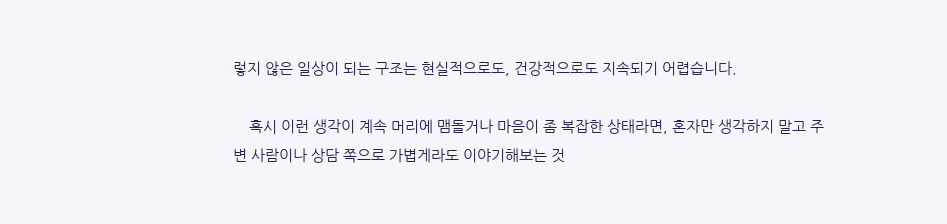렇지 않은 일상이 되는 구조는 현실적으로도, 건강적으로도 지속되기 어렵습니다.

    혹시 이런 생각이 계속 머리에 맴돌거나 마음이 좀 복잡한 상태라면, 혼자만 생각하지 말고 주변 사람이나 상담 쪽으로 가볍게라도 이야기해보는 것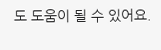도 도움이 될 수 있어요.